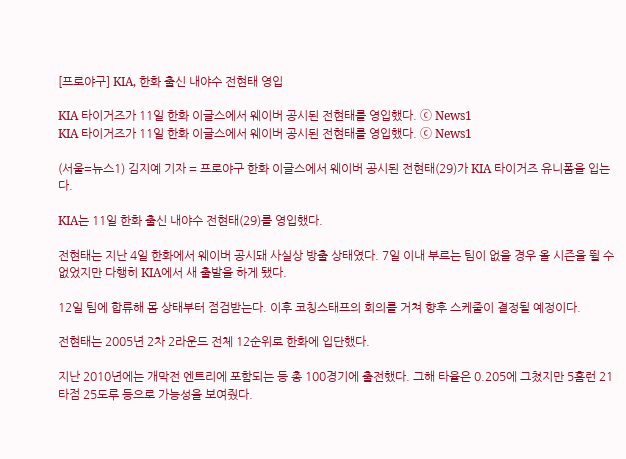[프로야구] KIA, 한화 출신 내야수 전현태 영입

KIA 타이거즈가 11일 한화 이글스에서 웨이버 공시된 전현태를 영입했다. ⓒ News1
KIA 타이거즈가 11일 한화 이글스에서 웨이버 공시된 전현태를 영입했다. ⓒ News1

(서울=뉴스1) 김지예 기자 = 프로야구 한화 이글스에서 웨이버 공시된 전현태(29)가 KIA 타이거즈 유니폼을 입는다.

KIA는 11일 한화 출신 내야수 전현태(29)를 영입했다.

전현태는 지난 4일 한화에서 웨이버 공시돼 사실상 방출 상태였다. 7일 이내 부르는 팀이 없을 경우 올 시즌을 뛸 수 없었지만 다행히 KIA에서 새 출발을 하게 됐다.

12일 팀에 합류해 몸 상태부터 점검받는다. 이후 코칭스태프의 회의를 거쳐 향후 스케줄이 결정될 예정이다.

전현태는 2005년 2차 2라운드 전체 12순위로 한화에 입단했다.

지난 2010년에는 개막전 엔트리에 포함되는 등 총 100경기에 출전했다. 그해 타율은 0.205에 그쳤지만 5홈런 21타점 25도루 등으로 가능성을 보여줬다.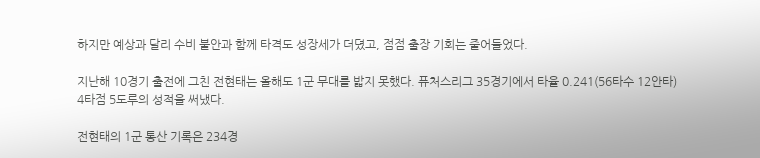하지만 예상과 달리 수비 불안과 함께 타격도 성장세가 더뎠고, 점점 출장 기회는 줄어들었다.

지난해 10경기 출전에 그친 전현태는 올해도 1군 무대를 밟지 못했다. 퓨처스리그 35경기에서 타율 0.241(56타수 12안타) 4타점 5도루의 성적을 써냈다.

전현태의 1군 통산 기록은 234경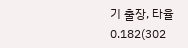기 출장, 타율 0.182(302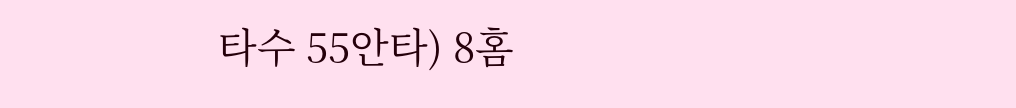타수 55안타) 8홈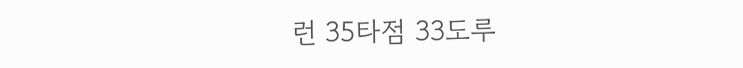런 35타점 33도루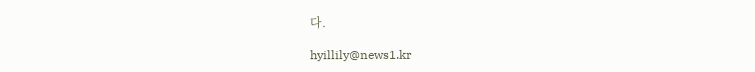다.

hyillily@news1.kr